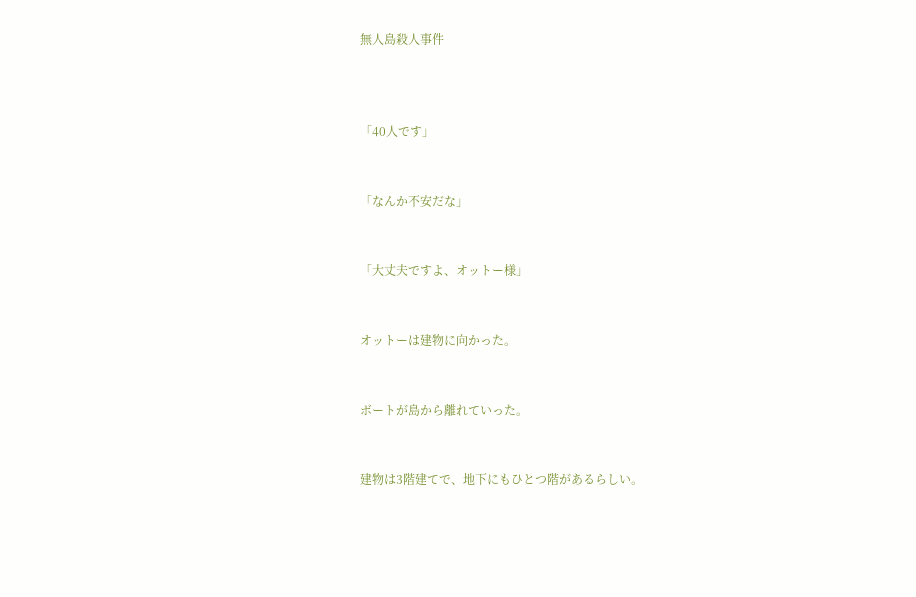無人島殺人事件



「40人です」


「なんか不安だな」


「大丈夫ですよ、オットー様」


オットーは建物に向かった。


ボートが島から離れていった。


建物は3階建てで、地下にもひとつ階があるらしい。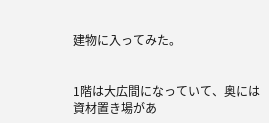建物に入ってみた。


1階は大広間になっていて、奥には資材置き場があ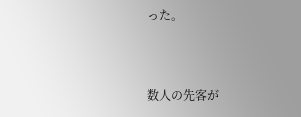った。


数人の先客が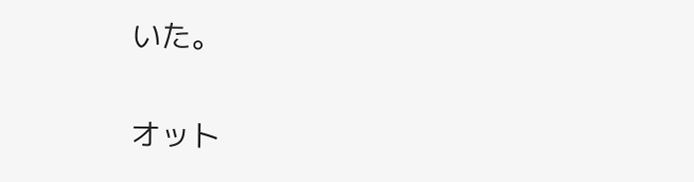いた。


オット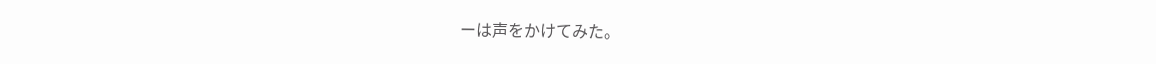ーは声をかけてみた。